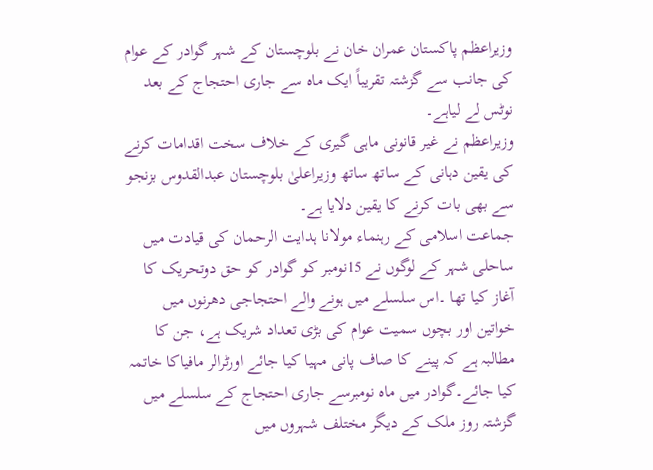وزیراعظم پاکستان عمران خان نے بلوچستان کے شہر گوادر کے عوام کی جانب سے گزشتہ تقریباً ایک ماہ سے جاری احتجاج کے بعد نوٹس لے لیاہے۔
وزیراعظم نے غیر قانونی ماہی گیری کے خلاف سخت اقدامات کرنے کی یقین دہانی کے ساتھ ساتھ وزیراعلیٰ بلوچستان عبدالقدوس بزنجو سے بھی بات کرنے کا یقین دلایا ہے۔
جماعت اسلامی کے رہنماء مولانا ہدایت الرحمان کی قیادت میں ساحلی شہر کے لوگوں نے 15نومبر کو گوادر کو حق دوتحریک کا آغاز کیا تھا ۔اس سلسلے میں ہونے والے احتجاجی دھرنوں میں خواتین اور بچوں سمیت عوام کی بڑی تعداد شریک ہے، جن کا مطالبہ ہے کہ پینے کا صاف پانی مہیا کیا جائے اورٹرالر مافیاکا خاتمہ کیا جائے۔گوادر میں ماہ نومبرسے جاری احتجاج کے سلسلے میں گزشتہ روز ملک کے دیگر مختلف شہروں میں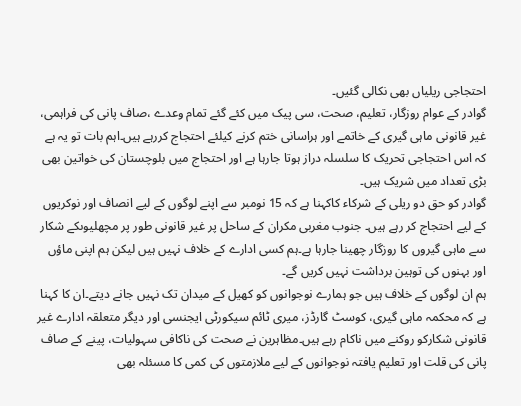احتجاجی ریلیاں بھی نکالی گئیں۔
گوادر کے عوام روزگار، تعلیم، صحت، سی پیک میں کئے گئے تمام وعدے ،صاف پانی کی فراہمی، غیر قانونی ماہی گیری کے خاتمے اور ہراسانی ختم کرنے کیلئے احتجاج کررہے ہیں۔اہم بات تو یہ ہے کہ اس احتجاجی تحریک کا سلسلہ دراز ہوتا جارہا ہے اور احتجاج میں بلوچستان کی خواتین بھی بڑی تعداد میں شریک ہیں۔
گوادر کو حق دو ریلی کے شرکاء کاکہنا ہے کہ 15 نومبر سے اپنے لوگوں کے لیے انصاف اور نوکریوں کے لیے احتجاج کر رہے ہیں۔ جنوب مغربی مکران کے ساحل پر غیر قانونی طور پر مچھلیوںکے شکار سے ماہی گیروں کا روزگار چھینا جارہا ہے۔ہم کسی ادارے کے خلاف نہیں ہیں لیکن ہم اپنی ماؤں اور بہنوں کی توہین برداشت نہیں کریں گے۔
ہم ان لوگوں کے خلاف ہیں جو ہمارے نوجوانوں کو کھیل کے میدان تک نہیں جانے دیتے۔ان کا کہنا ہے کہ محکمہ ماہی گیری، کوسٹ گارڈز، میری ٹائم سیکورٹی ایجنسی اور دیگر متعلقہ ادارے غیر قانونی شکارکو روکنے میں ناکام رہے ہیں۔مظاہرین نے صحت کی ناکافی سہولیات، پینے کے صاف پانی کی قلت اور تعلیم یافتہ نوجوانوں کے لیے ملازمتوں کی کمی کا مسئلہ بھی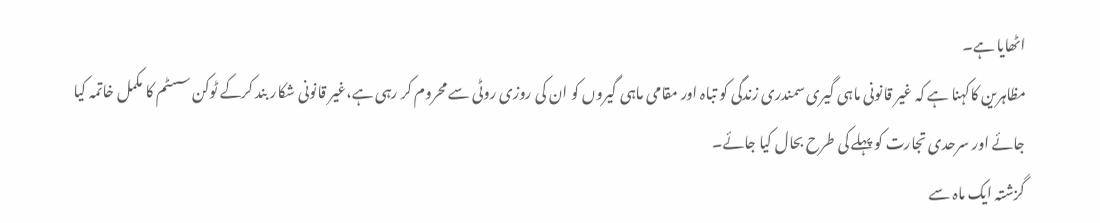اٹھایا ہے۔
مظاہرین کاکہنا ہے کہ غیر قانونی ماہی گیری سمندری زندگی کو تباہ اور مقامی ماہی گیروں کو ان کی روزی روٹی سے محروم کر رہی ہے،غیر قانونی شکار بند کرکے ٹوکن سسٹم کا مکمل خاتمہ کیا جائے اور سرحدی تجارت کو پہلے کی طرح بحال کیا جائے۔
گزشتہ ایک ماہ سے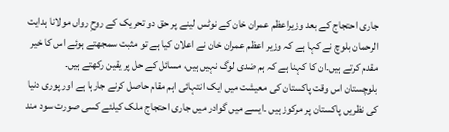جاری احتجاج کے بعد وزیراعظم عمران خان کے نوٹس لینے پر حق دو تحریک کے روحِ رواں مولانا ہدایت الرحمان بلوچ نے کہا ہے کہ وزیر اعظم عمران خان نے اعلان کیا ہے تو مثبت سمجھتے ہوئے اس کا خیر مقدم کرتے ہیں۔ان کا کہنا ہے کہ ہم ضدی لوگ نہیں ہیں، مسائل کے حل پر یقین رکھتے ہیں۔
بلوچستان اس وقت پاکستان کی معیشت میں ایک انتہائی اہم مقام حاصل کرنے جارہا ہے اور پوری دنیا کی نظریں پاکستان پر مرکوز ہیں ۔ایسے میں گوادر میں جاری احتجاج ملک کیلئے کسی صورت سود مند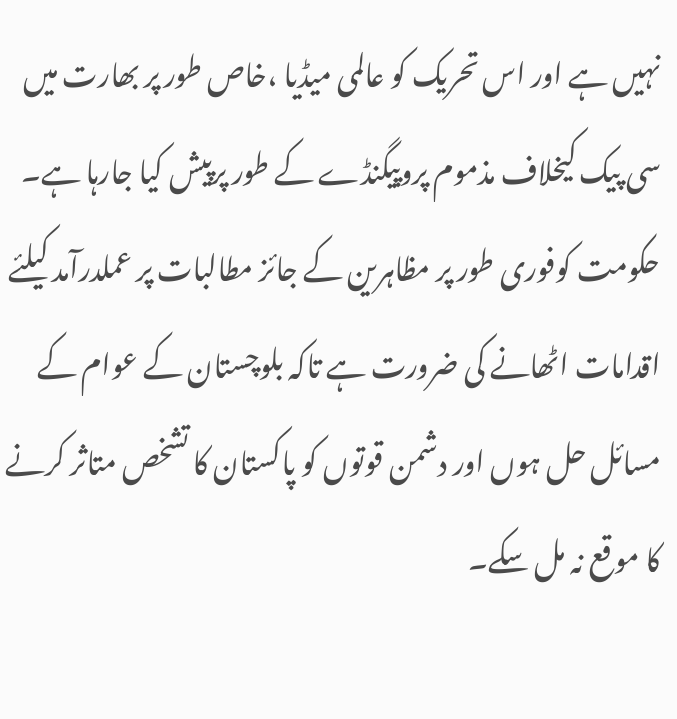نہیں ہے اور اس تحریک کو عالمی میڈیا ،خاص طور پر بھارت میں سی پیک کیخلاف مذموم پروپیگنڈے کے طور پرپیش کیا جارہا ہے۔
حکومت کوفوری طور پر مظاہرین کے جائز مطالبات پر عملدرآمد کیلئے اقدامات اٹھانے کی ضرورت ہے تاکہ بلوچستان کے عوام کے مسائل حل ہوں اور دشمن قوتوں کو پاکستان کا تشخص متاثر کرنے کا موقع نہ مل سکے۔